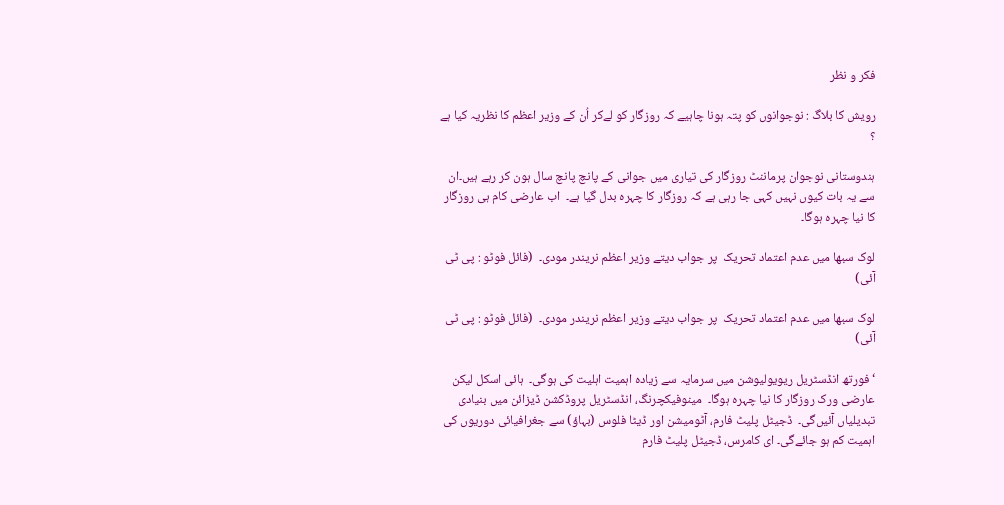فکر و نظر

رویش کا بلاگ : نوجوانوں کو پتہ ہونا چاہیے کہ روزگار کو لےکر اُن کے وزیر اعظم کا نظریہ کیا ہے ؟

ہندوستانی نوجوان پرماننٹ روزگار کی تیاری میں جوانی کے پانچ پانچ سال ہون کر رہے ہیں۔ان سے یہ بات کیوں نہیں کہی جا رہی ہے کہ روزگار کا چہرہ بدل گیا ہے۔  اب عارضی کام ہی روزگار کا نیا چہرہ ہوگا۔

لوک سبھا میں عدم اعتماد تحریک  پر جواب دیتے وزیر اعظم نریندر مودی۔  (فائل فوٹو : پی ٹی آئی)

لوک سبھا میں عدم اعتماد تحریک  پر جواب دیتے وزیر اعظم نریندر مودی۔  (فائل فوٹو : پی ٹی آئی)

‘ فورتھ انڈسٹریل ریویولیوشن میں سرمایہ سے زیادہ اہمیت اہلیت کی ہوگی۔  ہائی اسکل لیکن عارضی ورک روزگار کا نیا چہرہ ہوگا۔  مینوفیکچرنگ، انڈسٹریل پروڈکشن ڈیزائن میں بنیادی تبدیلیاں آئیں‌گی۔  ڈجیٹل پلیٹ فارم، آٹومیشن اور ڈیٹا فلوس (بہاؤ) سے جغرافیائی دوریوں کی اہمیت کم ہو جائے‌گی۔ ای کامرس، ڈجیٹل پلیٹ فارم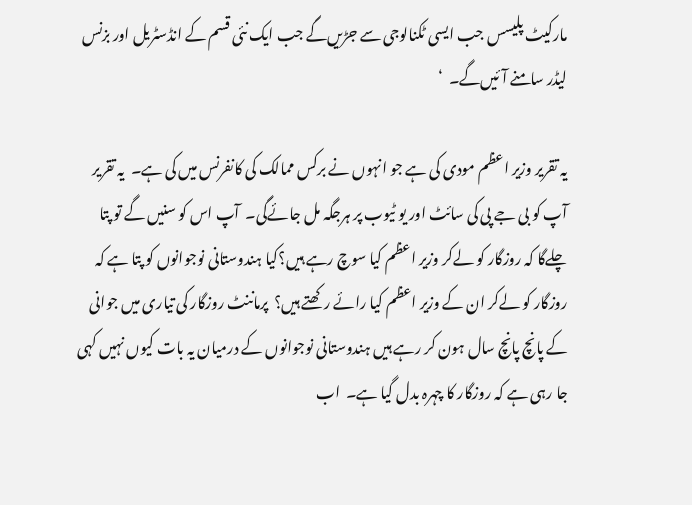مارکیٹ پلیسس جب ایسی ٹکنالوجی سے جڑیں‌گے جب ایک نئی قسم کے انڈسٹریل اور بزنس لیڈر سامنے آئیں‌گے۔  ‘

یہ تقریر وزیر اعظم مودی کی ہے جو انہوں نے برکس ممالک کی کانفرنس میں کی ہے۔  یہ تقریر آپ کو بی جے پی کی سائٹ اور یو ٹیوب پر ہرجگہ مل جائے‌گی۔  آپ اس کو سنیں گے تو پتا چلے‌گا کہ روزگار کو لےکر وزیر اعظم کیا سوچ رہے ہیں؟کیا ہندوستانی نوجوانوں کو پتا ہے کہ روزگار کو لےکر ان کے وزیر اعظم کیا رائے رکھتے ہیں؟  پرماننٹ روزگار کی تیاری میں جوانی کے پانچ پانچ سال ہون کر رہے ہیں ہندوستانی نوجوانوں کے درمیان یہ بات کیوں نہیں کہی جا رہی ہے کہ روزگار کا چہرہ بدل گیا ہے۔  اب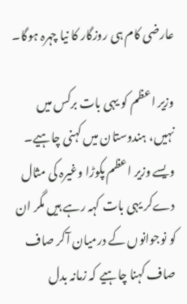عارضی کام ہی روزگار کا نیا چہرہ ہوگا۔

وزیر اعظم کو یہی بات برکس میں نہیں، ہندوستان میں کہنی چاہیے۔  ویسے وزیر اعظم پکوڑا وغیرہ کی مثال دےکر یہی بات کہہ رہے ہیں مگر ان کو نوجوانوں کے درمیان آکر صاف صاف کہنا چاہیے کہ زمانہ بدل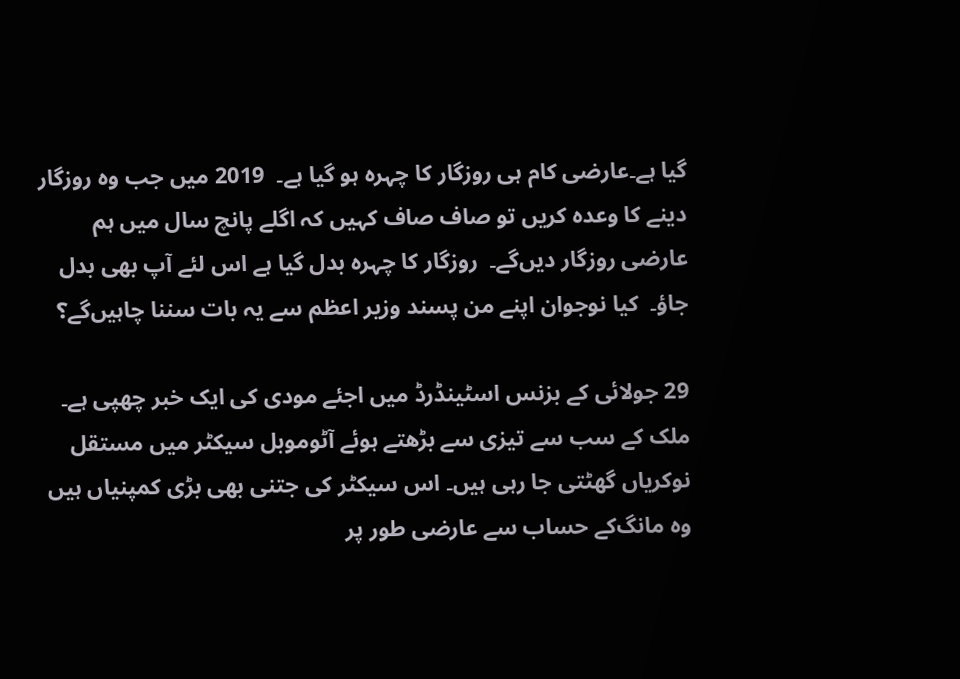گیا ہے۔عارضی کام ہی روزگار کا چہرہ ہو گیا ہے۔  2019 میں جب وہ روزگار دینے کا وعدہ کریں تو صاف صاف کہیں کہ اگلے پانچ سال میں ہم عارضی روزگار دیں‌گے۔  روزگار کا چہرہ بدل گیا ہے اس لئے آپ بھی بدل جاؤ۔  کیا نوجوان اپنے من پسند وزیر اعظم سے یہ بات سننا چاہیں‌گے؟

29 جولائی کے بزنس اسٹینڈرڈ میں اجئے مودی کی ایک خبر چھپی ہے۔  ملک کے سب سے تیزی سے بڑھتے ہوئے آٹوموبل سیکٹر میں مستقل نوکریاں گھٹتی جا رہی ہیں۔ اس سیکٹر کی جتنی بھی بڑی کمپنیاں ہیں وہ مانگ‌کے حساب سے عارضی طور پر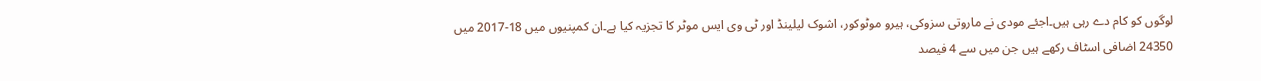لوگوں کو کام دے رہی ہیں۔اجئے مودی نے ماروتی سزوکی، ہیرو موٹوکور، اشوک لیلینڈ اور ٹی وی ایس موٹر کا تجزیہ کیا ہے۔ان کمپنیوں میں 18-2017 میں 24350 اضافی اسٹاف رکھے ہیں جن میں سے 4 فیصد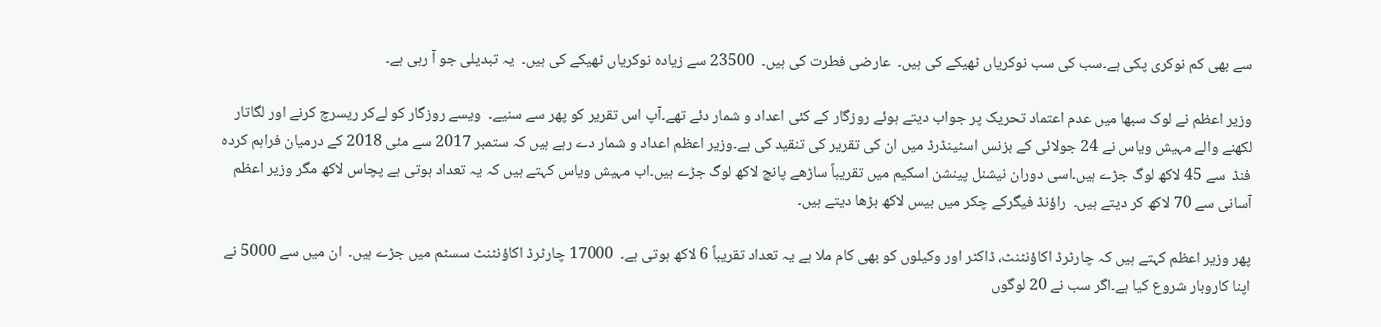سے بھی کم نوکری پکی ہے۔سب کی سب نوکریاں ٹھیکے کی ہیں۔  عارضی فطرت کی ہیں۔  23500 سے زیادہ نوکریاں ٹھیکے کی ہیں۔  یہ تبدیلی جو آ رہی ہے۔

وزیر اعظم نے لوک سبھا میں عدم اعتماد تحریک پر جواب دیتے ہوئے روزگار کے کئی اعداد و شمار دئے تھے۔آپ اس تقریر کو پھر سے سنیے۔  ویسے روزگار کو لےکر ریسرچ کرنے اور لگاتار لکھنے والے مہیش ویاس نے 24 جولائی کے بزنس اسٹینڈرڈ میں ان کی تقریر کی تنقید کی ہے۔وزیر اعظم اعداد و شمار دے رہے ہیں کہ ستمبر 2017 سے مئی 2018 کے درمیان فراہم کردہ فنڈ  سے 45 لاکھ لوگ جڑے ہیں۔اسی دوران نیشنل پینشن اسکیم میں تقریباً ساڑھے پانچ لاکھ لوگ جڑے ہیں۔اب مہیش ویاس کہتے ہیں کہ یہ تعداد ہوتی ہے پچاس لاکھ مگر وزیر اعظم آسانی سے 70 لاکھ کر دیتے ہیں۔  راؤنڈ فیگرکے چکر میں بیس لاکھ بڑھا دیتے ہیں۔

پھر وزیر اعظم کہتے ہیں کہ چارٹرڈ اکاؤنٹنٹ، ڈاکٹر اور وکیلوں کو بھی کام ملا ہے یہ تعداد تقریباً 6 لاکھ ہوتی ہے۔  17000 چارٹرڈ اکاؤنٹنٹ سسٹم میں جڑے ہیں۔  ان میں سے 5000 نے اپنا کاروبار شروع کیا ہے۔اگر سب نے 20 لوگوں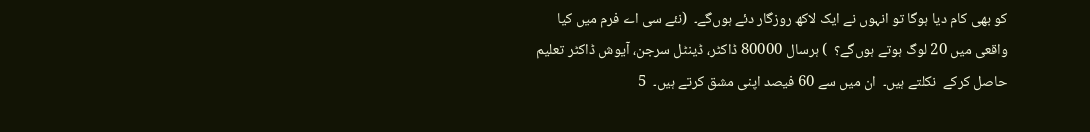کو بھی کام دیا ہوگا تو انہوں نے ایک لاکھ روزگار دئے ہوں‌گے۔  (نئے سی اے فرم میں کیا واقعی میں 20 لوگ ہوتے ہوں‌گے؟  ) ہرسال 80000 ڈاکٹر، ڈینٹل سرجن، آیوش ڈاکٹر تعلیم حاصل کرکے  نکلتے ہیں۔  ان میں سے 60 فیصد اپنی مشق کرتے ہیں۔  5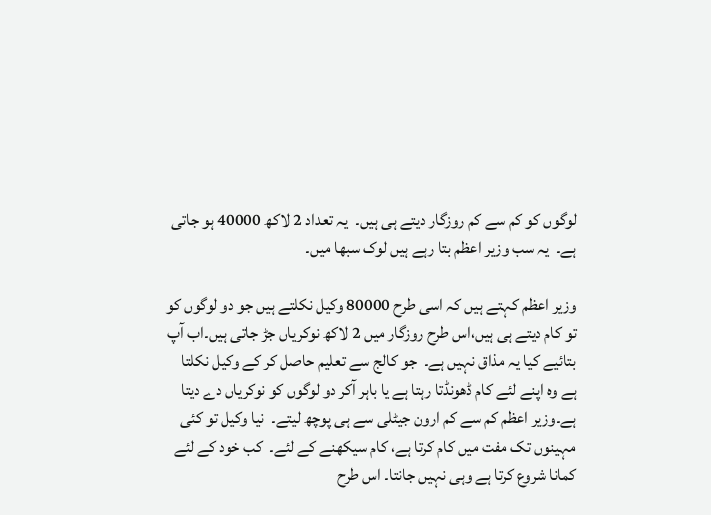لوگوں کو کم سے کم روزگار دیتے ہی ہیں۔  یہ تعداد 2 لاکھ 40000 ہو جاتی ہے۔  یہ سب وزیر اعظم بتا رہے ہیں لوک سبھا میں۔

وزیر اعظم کہتے ہیں کہ اسی طرح 80000 وکیل نکلتے ہیں جو دو لوگوں کو تو کام دیتے ہی ہیں،اس طرح روزگار میں 2 لاکھ نوکریاں جڑ جاتی ہیں۔اب آپ بتائیے کیا یہ مذاق نہیں ہے۔  جو کالج سے تعلیم حاصل کر کے وکیل نکلتا ہے وہ اپنے لئے کام ڈھونڈتا رہتا ہے یا باہر آکر دو لوگوں کو نوکریاں دے دیتا ہے۔وزیر اعظم کم سے کم ارون جیٹلی سے ہی پوچھ لیتے۔  نیا وکیل تو کئی مہینوں تک مفت میں کام کرتا ہے، کام سیکھنے کے لئے۔  کب خود کے لئے کمانا شروع کرتا ہے وہی نہیں جانتا۔ اس طرح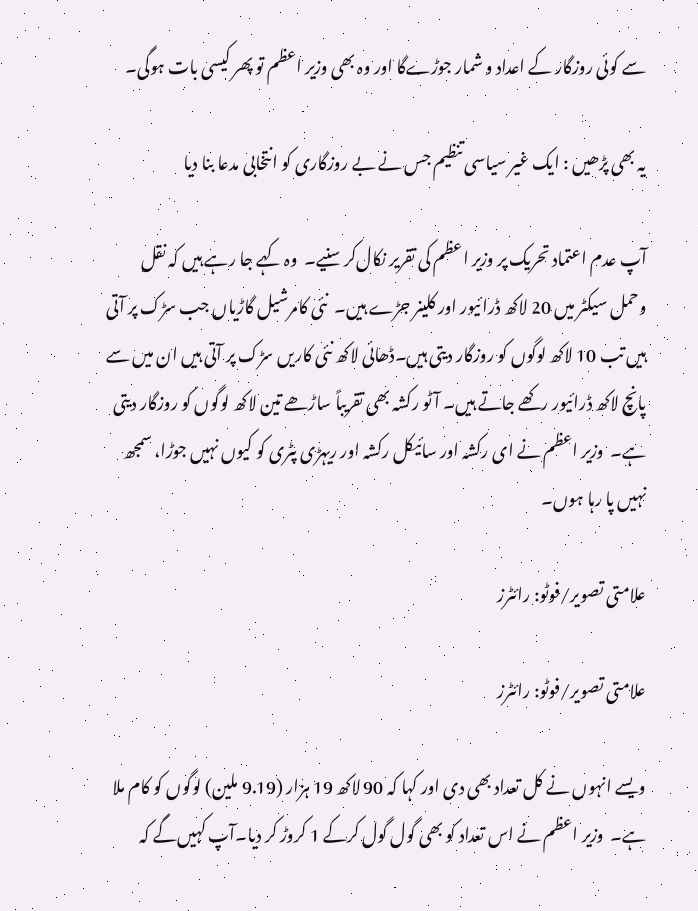سے کوئی روزگار کے اعداد و شمار جوڑے‌گا اور وہ بھی وزیر اعظم تو پھر کیسی بات ہوگی۔

یہ بھی پڑھیں : ایک غیر سیاسی تنظیم جس نے بے روزگاری کو انتخابی مدعا بنا دیا

آپ عدم اعتماد تحریک پر وزیر اعظم کی تقریر نکال‌کر سنیے۔  وہ کہے جا رہے ہیں کہ نقل وحمل سیکٹر میں 20 لاکھ ڈرائیور اور کلینر جڑے ہیں۔  نئی کامرشیل گاڑیاں جب سڑک پر آتی ہیں تب 10 لاکھ لوگوں کو روزگار دیتی ہیں۔ڈھائی لاکھ نئی کاریں سڑک پر آتی ہیں ان میں سے پانچ لاکھ ڈرائیور رکھے جاتے ہیں۔ آٹو رکشہ بھی تقریباً ساڑھے تین لاکھ لوگوں کو روزگار دیتی ہے۔  وزیر اعظم نے ای رکشہ اور سائیکل رکشہ اور ریہڑی پٹری کو کیوں نہیں جوڑا، سمجھ نہیں پا رہا ہوں۔

علامتی تصویر/فوٹو: رائٹرز

علامتی تصویر/فوٹو: رائٹرز

ویسے انہوں نے کل تعداد بھی دی اور کہا کہ 90 لاکھ 19 ہزار (9.19 ملین) لوگوں کو کام ملا ہے۔  وزیر اعظم نے اس تعداد کو بھی گول گول کرکے 1 کروڑ کر دیا۔آپ کہیں‌گے کہ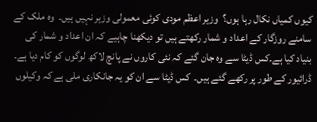کیوں کمیاں نکال رہا ہوں؟  وزیر اعظم مودی کوئی معمولی وزیر نہیں ہیں۔  وہ ملک کے سامنے روزگار کے اعداد و شمار رکھتے ہیں تو دیکھنا چاہیے کہ ان اعداد و شمار کی بنیاد کیا ہے۔کس ڈیٹا سے وہ جان گئے کہ نئی کاروں نے پانچ لاکھ لوگوں کو کام دیا ہے۔  ڈرائیور کے طور پر رکھے گئے ہیں۔  کس ڈیٹا سے ان کو یہ جانکاری ملی ہے کہ وکیلوں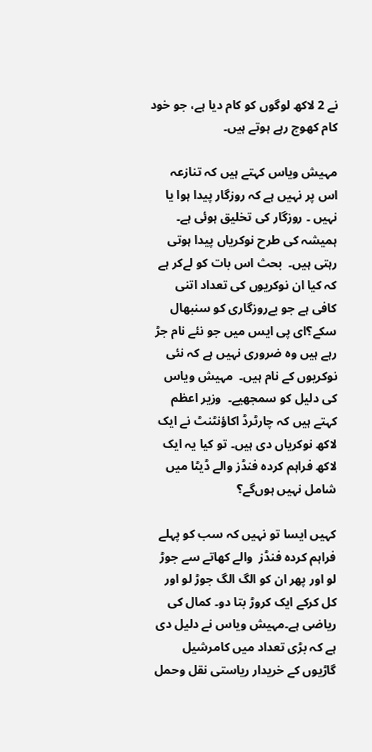نے 2 لاکھ لوگوں کو کام دیا ہے، جو خود کام کھوج رہے ہوتے ہیں۔

مہیش ویاس کہتے ہیں کہ تنازعہ اس پر نہیں ہے کہ روزگار پیدا ہوا یا نہیں ۔ روزگار کی تخلیق ہوئی ہے۔  ہمیشہ کی طرح نوکریاں پیدا ہوتی رہتی ہیں۔  بحث اس بات کو لےکر ہے کہ کیا ان نوکریوں کی تعداد اتنی کافی ہے جو بےروزگاری کو سنبھال سکے؟ای پی ایس میں جو نئے نام جڑ رہے ہیں وہ ضروری نہیں ہے کہ نئی نوکریوں کے نام ہیں۔  مہیش ویاس کی دلیل کو سمجھیے۔  وزیر اعظم کہتے ہیں کہ چارٹرڈ اکاؤنٹنٹ نے ایک لاکھ نوکریاں دی ہیں۔ تو کیا یہ ایک لاکھ فراہم کردہ فنڈز والے ڈیٹا میں شامل نہیں ہوں‌گے؟

کہیں ایسا تو نہیں کہ سب کو پہلے  فراہم کردہ فنڈز  والے کھاتے سے جوڑ لو اور پھر ان کو الگ الگ جوڑ لو اور کل کرکے ایک کروڑ بتا دو۔ کمال کی ریاضی ہے۔مہیش ویاس نے دلیل دی ہے کہ بڑی تعداد میں کامرشیل گاڑیوں کے خریدار ریاستی نقل وحمل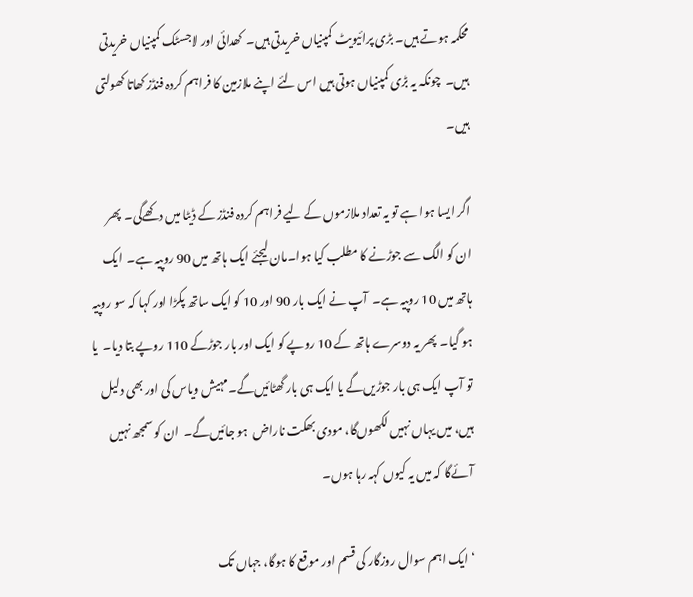محکمہ ہوتے ہیں۔ بڑی پرائیویٹ کمپنیاں خریدتی ہیں۔  کھدائی اور لاجسٹک کمپنیاں خریدتی ہیں۔  چونکہ یہ بڑی کمپنیاں ہوتی ہیں اس لئے اپنے ملازمین کا فراہم کردہ فنڈز کھاتا کھولتی ہیں۔

اگر ایسا ہوا ہے تو یہ تعداد ملازموں کے لیے فراہم کردہ فنڈز کے ڈیٹا میں دکھے‌گی۔  پھر ان کو الگ سے جوڑنے کا مطلب کیا ہوا۔مان لیجئے ایک ہاتھ میں 90 روپیہ ہے۔  ایک ہاتھ میں 10 روپیہ ہے۔  آپ نے ایک بار 90 اور 10 کو ایک ساتھ پکڑا اور کہا کہ سو روپیہ ہو گیا۔  پھر یہ دوسرے ہاتھ کے 10 روپے کو ایک اور بار جوڑ‌کے 110 روپے بتا دیا۔  یا تو آپ ایک ہی بار جوڑیں‌گے یا ایک ہی بار گھٹائیں‌گے۔مہیش ویاس کی اور بھی دلیل ہیں، میں یہاں نہیں لکھوں‌گا، مودی بھکت ناراض  ہو جائیں‌گے۔  ان کو سمجھ نہیں آئے‌گا کہ میں یہ کیوں کہہ رہا ہوں۔

‘ ایک اہم سوال روزگار کی قسم اور موقع کا ہوگا، جہاں تک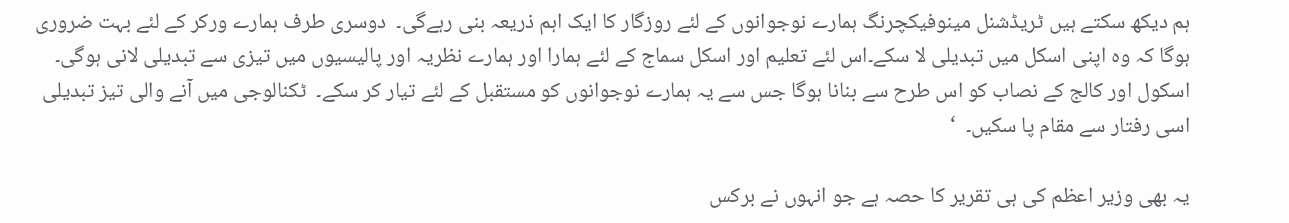ہم دیکھ سکتے ہیں ٹریڈشنل مینوفیکچرنگ ہمارے نوجوانوں کے لئے روزگار کا ایک اہم ذریعہ بنی رہے‌گی۔  دوسری طرف ہمارے ورکر کے لئے بہت ضروری ہوگا کہ وہ اپنی اسکل میں تبدیلی لا سکے۔اس لئے تعلیم اور اسکل سماج کے لئے ہمارا اور ہمارے نظریہ اور پالیسیوں میں تیزی سے تبدیلی لانی ہوگی۔  اسکول اور کالج کے نصاب کو اس طرح سے بنانا ہوگا جس سے یہ ہمارے نوجوانوں کو مستقبل کے لئے تیار کر سکے۔  ٹکنالوجی میں آنے والی تیز تبدیلی اسی رفتار سے مقام پا سکیں۔  ‘

یہ بھی وزیر اعظم کی ہی تقریر کا حصہ ہے جو انہوں نے برکس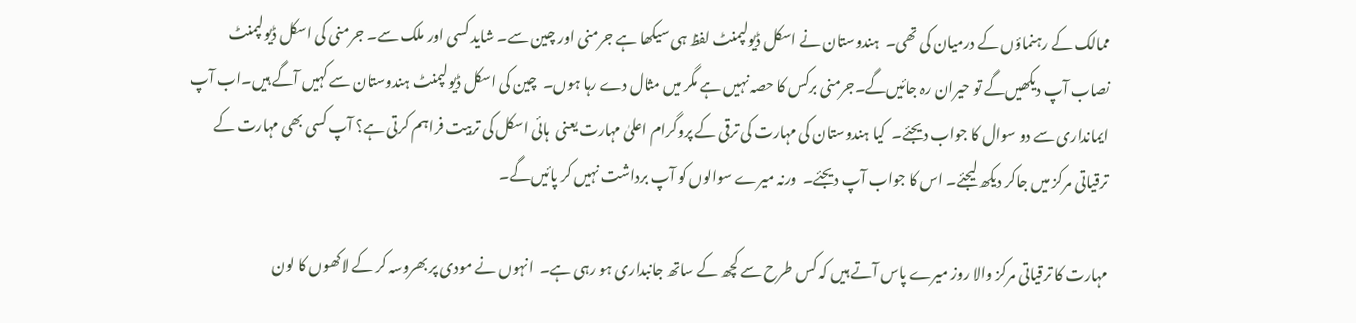ممالک کے رہنماؤں کے درمیان کی تھی۔  ہندوستان نے اسکل ڈیولپمنٹ لفظ ہی سیکھا ہے جرمنی اور چین سے۔ شاید کسی اور ملک سے۔ جرمنی کی اسکل ڈیولپمنٹ نصاب آپ دیکھیں‌گے تو حیران رہ جائیں‌گے۔جرمنی برکس کا حصہ نہیں ہے مگر میں مثال دے رہا ہوں۔  چین کی اسکل ڈیولپمنٹ ہندوستان سے کہیں آگے ہیں۔اب آپ ایمانداری سے دو سوال کا جواب دیجئے۔  کیا ہندوستان کی مہارت کی ترقی کے پروگرام اعلیٰ مہارت یعنی  ہائی اسکل کی تربیت فراہم کرتی ہے؟ آپ کسی بھی مہارت کے ترقیاتی مرکز میں جاکر دیکھ لیجئے۔ اس کا جواب آپ دیجئے۔  ورنہ میرے سوالوں کو آپ برداشت نہیں کر پائیں‌گے۔

مہارت کا ترقیاتی مرکز والا روز میرے پاس آتے ہیں کہ کس طرح سے کچھ کے ساتھ جانبداری ہو رہی ہے۔  انہوں نے مودی پر بھروسہ کر کے لاکھوں کا لون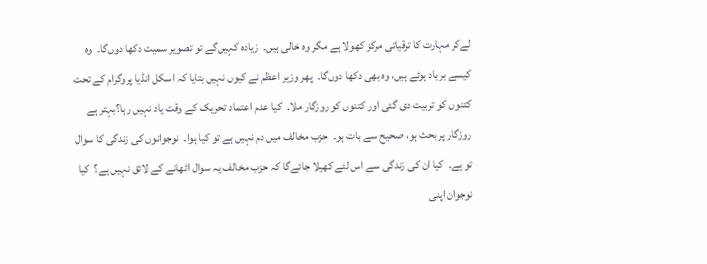لےکر مہارت کا ترقیاتی مرکز کھولا ہے مگر وہ خالی ہیں۔  زیادہ کہیں‌گے تو تصویر سمیت دکھا دوں‌گا۔  وہ کیسے برباد ہوئے ہیں، وہ بھی دکھا دوں‌گا۔  پھر وزیر اعظم نے کیوں نہیں بتایا کہ اسکل انڈیا پروگرام کے تحت کتنوں کو تربیت دی گئی اور کتنوں کو روزگار ملا۔  کیا عدم اعتماد تحریک کے وقت یاد نہیں رہا؟بہتر ہے روزگار پر بحث ہو، صحیح سے بات ہو۔  حزب مخالف میں دم نہیں ہے تو کیا ہوا۔  نوجوانوں کی زندگی کا سوال تو ہے۔  کیا ان کی زندگی سے اس لئے کھیلا جائے‌گا کہ حزب مخالف یہ سوال اٹھانے کے لائق نہیں ہے؟  کیا نوجوان اپنی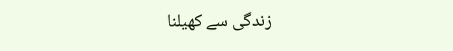زندگی سے کھیلنا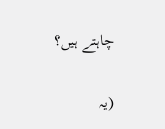چاہتے ہیں؟

(یہ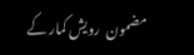مضمون  رویش کمار کے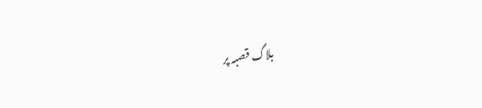بلاگ قصبہ پر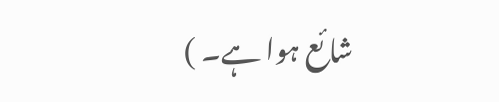شائع ہوا ہے۔ )